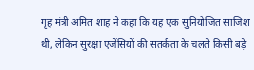गृह मंत्री अमित शाह ने कहा कि यह एक सुनियोजित साजिश थी, लेकिन सुरक्षा एजेंसियों की सतर्कता के चलते किसी बड़े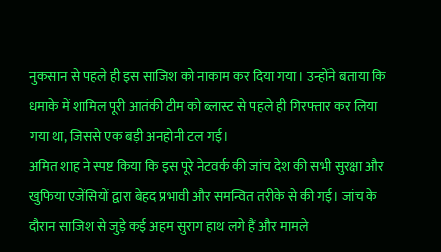नुकसान से पहले ही इस साजिश को नाकाम कर दिया गया। उन्होंने बताया कि धमाके में शामिल पूरी आतंकी टीम को ब्लास्ट से पहले ही गिरफ्तार कर लिया गया था, जिससे एक बड़ी अनहोनी टल गई।
अमित शाह ने स्पष्ट किया कि इस पूरे नेटवर्क की जांच देश की सभी सुरक्षा और खुफिया एजेंसियों द्वारा बेहद प्रभावी और समन्वित तरीके से की गई। जांच के दौरान साजिश से जुड़े कई अहम सुराग हाथ लगे हैं और मामले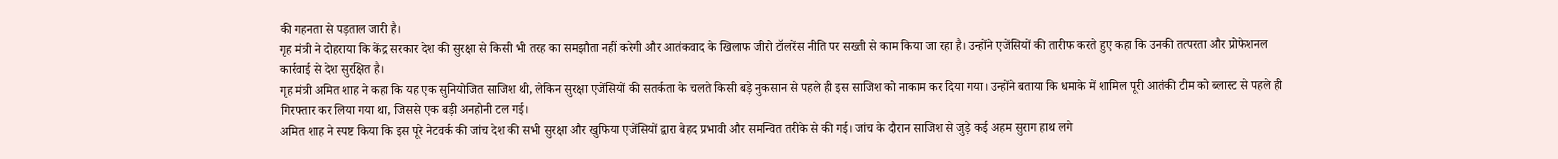की गहनता से पड़ताल जारी है।
गृह मंत्री ने दोहराया कि केंद्र सरकार देश की सुरक्षा से किसी भी तरह का समझौता नहीं करेगी और आतंकवाद के खिलाफ जीरो टॉलरेंस नीति पर सख्ती से काम किया जा रहा है। उन्होंने एजेंसियों की तारीफ करते हुए कहा कि उनकी तत्परता और प्रोफेशनल कार्रवाई से देश सुरक्षित है।
गृह मंत्री अमित शाह ने कहा कि यह एक सुनियोजित साजिश थी, लेकिन सुरक्षा एजेंसियों की सतर्कता के चलते किसी बड़े नुकसान से पहले ही इस साजिश को नाकाम कर दिया गया। उन्होंने बताया कि धमाके में शामिल पूरी आतंकी टीम को ब्लास्ट से पहले ही गिरफ्तार कर लिया गया था, जिससे एक बड़ी अनहोनी टल गई।
अमित शाह ने स्पष्ट किया कि इस पूरे नेटवर्क की जांच देश की सभी सुरक्षा और खुफिया एजेंसियों द्वारा बेहद प्रभावी और समन्वित तरीके से की गई। जांच के दौरान साजिश से जुड़े कई अहम सुराग हाथ लगे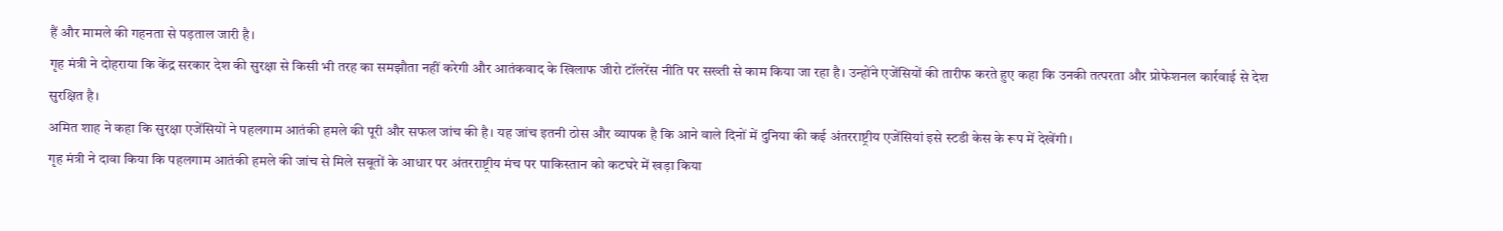हैं और मामले की गहनता से पड़ताल जारी है।
गृह मंत्री ने दोहराया कि केंद्र सरकार देश की सुरक्षा से किसी भी तरह का समझौता नहीं करेगी और आतंकवाद के खिलाफ जीरो टॉलरेंस नीति पर सख्ती से काम किया जा रहा है। उन्होंने एजेंसियों की तारीफ करते हुए कहा कि उनकी तत्परता और प्रोफेशनल कार्रवाई से देश सुरक्षित है।
अमित शाह ने कहा कि सुरक्षा एजेंसियों ने पहलगाम आतंकी हमले की पूरी और सफल जांच की है। यह जांच इतनी ठोस और व्यापक है कि आने वाले दिनों में दुनिया की कई अंतरराष्ट्रीय एजेंसियां इसे स्टडी केस के रूप में देखेंगी।
गृह मंत्री ने दावा किया कि पहलगाम आतंकी हमले की जांच से मिले सबूतों के आधार पर अंतरराष्ट्रीय मंच पर पाकिस्तान को कटघरे में खड़ा किया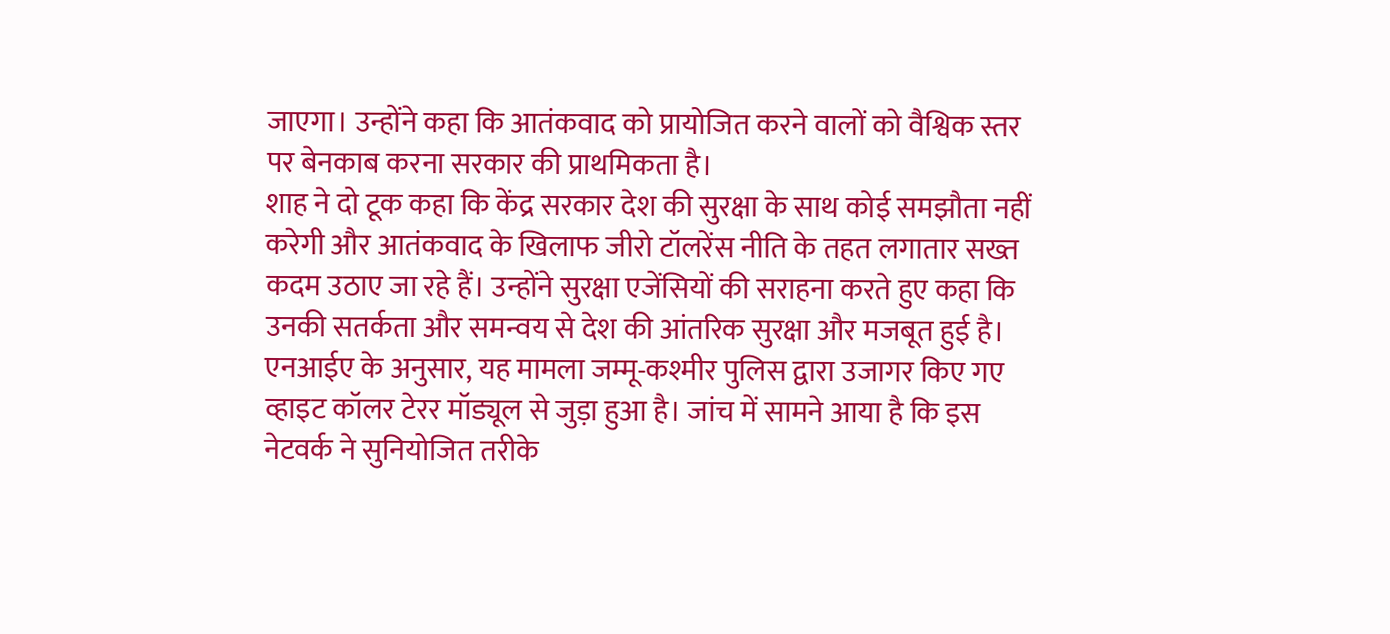जाएगा। उन्होंने कहा कि आतंकवाद को प्रायोजित करने वालों को वैश्विक स्तर पर बेनकाब करना सरकार की प्राथमिकता है।
शाह ने दो टूक कहा कि केंद्र सरकार देश की सुरक्षा के साथ कोई समझौता नहीं करेगी और आतंकवाद के खिलाफ जीरो टॉलरेंस नीति के तहत लगातार सख्त कदम उठाए जा रहे हैं। उन्होंने सुरक्षा एजेंसियों की सराहना करते हुए कहा कि उनकी सतर्कता और समन्वय से देश की आंतरिक सुरक्षा और मजबूत हुई है।
एनआईए के अनुसार, यह मामला जम्मू-कश्मीर पुलिस द्वारा उजागर किए गए व्हाइट कॉलर टेरर मॉड्यूल से जुड़ा हुआ है। जांच में सामने आया है कि इस नेटवर्क ने सुनियोजित तरीके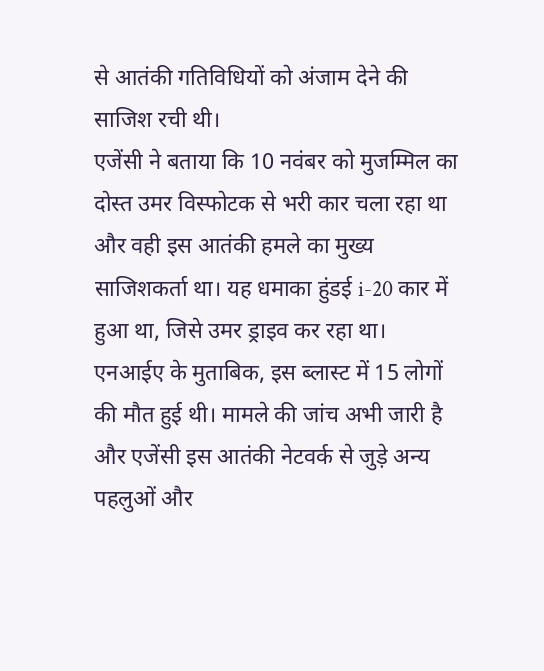से आतंकी गतिविधियों को अंजाम देने की साजिश रची थी।
एजेंसी ने बताया कि 10 नवंबर को मुजम्मिल का दोस्त उमर विस्फोटक से भरी कार चला रहा था और वही इस आतंकी हमले का मुख्य साजिशकर्ता था। यह धमाका हुंडई i-20 कार में हुआ था, जिसे उमर ड्राइव कर रहा था।
एनआईए के मुताबिक, इस ब्लास्ट में 15 लोगों की मौत हुई थी। मामले की जांच अभी जारी है और एजेंसी इस आतंकी नेटवर्क से जुड़े अन्य पहलुओं और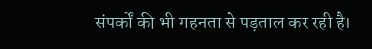संपर्कों की भी गहनता से पड़ताल कर रही है।